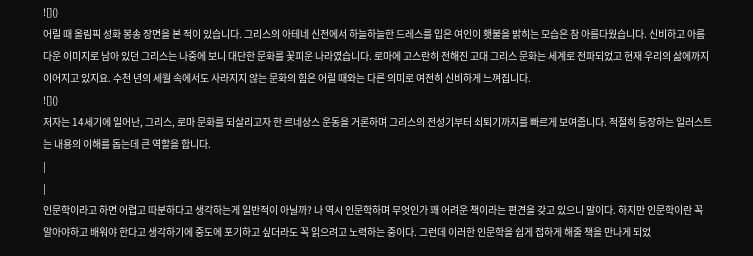![]()
어릴 때 올림픽 성화 봉송 장면을 본 적이 있습니다. 그리스의 아테네 신전에서 하늘하늘한 드레스를 입은 여인이 횃불을 밝히는 모습은 참 아름다웠습니다. 신비하고 아름다운 이미지로 남아 있던 그리스는 나중에 보니 대단한 문화를 꽃피운 나라였습니다. 로마에 고스란히 전해진 고대 그리스 문화는 세계로 전파되었고 현재 우리의 삶에까지 이어지고 있지요. 수천 년의 세월 속에서도 사라지지 않는 문화의 힘은 어릴 때와는 다른 의미로 여전히 신비하게 느껴집니다.
![]()
저자는 14세기에 일어난, 그리스, 로마 문화를 되살리고자 한 르네상스 운동을 거론하며 그리스의 전성기부터 쇠퇴기까지를 빠르게 보여줍니다. 적절히 등장하는 일러스트는 내용의 이해를 돕는데 큰 역할을 합니다.
|
|
인문학이라고 하면 어렵고 따분하다고 생각하는게 일반적이 아닐까? 나 역시 인문학하며 무엇인가 꽤 어려운 책이라는 편견을 갖고 있으니 말이다. 하지만 인문학이란 꼭 알아야하고 배워야 한다고 생각하기에 중도에 포기하고 싶더라도 꼭 읽으려고 노력하는 중이다. 그런데 이러한 인문학을 쉽게 접하게 해줄 책을 만나게 되었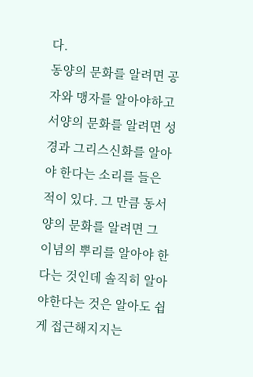다.
동양의 문화를 알려면 공자와 맹자를 알아야하고 서양의 문화를 알려면 성경과 그리스신화를 알아야 한다는 소리를 들은 적이 있다. 그 만큼 동서양의 문화를 알려면 그 이념의 뿌리를 알아야 한다는 것인데 솔직히 알아야한다는 것은 알아도 쉽게 접근해지지는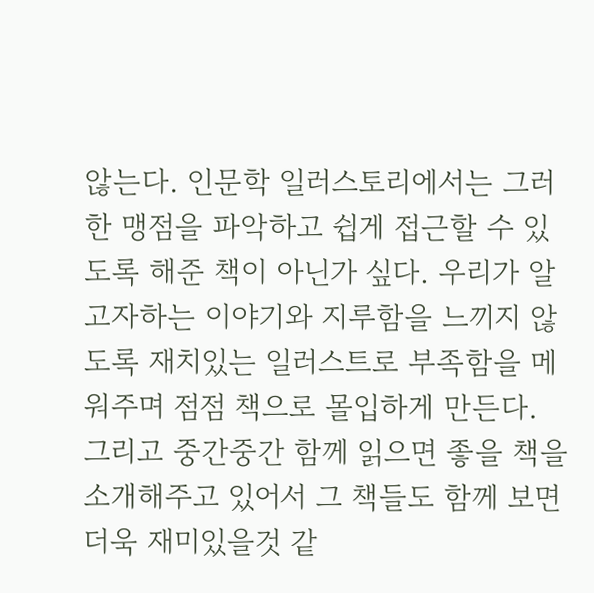않는다. 인문학 일러스토리에서는 그러한 맹점을 파악하고 쉽게 접근할 수 있도록 해준 책이 아닌가 싶다. 우리가 알고자하는 이야기와 지루함을 느끼지 않도록 재치있는 일러스트로 부족함을 메워주며 점점 책으로 몰입하게 만든다.
그리고 중간중간 함께 읽으면 좋을 책을 소개해주고 있어서 그 책들도 함께 보면 더욱 재미있을것 같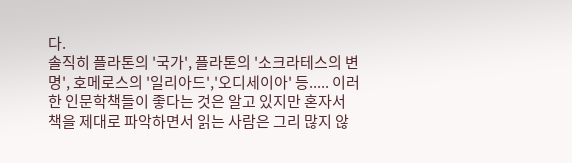다.
솔직히 플라톤의 '국가', 플라톤의 '소크라테스의 변명', 호메로스의 '일리아드','오디세이아' 등..... 이러한 인문학책들이 좋다는 것은 알고 있지만 혼자서 책을 제대로 파악하면서 읽는 사람은 그리 많지 않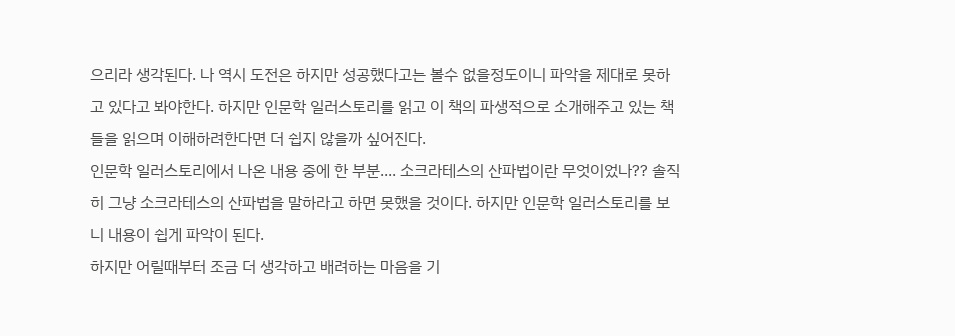으리라 생각된다. 나 역시 도전은 하지만 성공했다고는 볼수 없을정도이니 파악을 제대로 못하고 있다고 봐야한다. 하지만 인문학 일러스토리를 읽고 이 책의 파생적으로 소개해주고 있는 책들을 읽으며 이해하려한다면 더 쉽지 않을까 싶어진다.
인문학 일러스토리에서 나온 내용 중에 한 부분.... 소크라테스의 산파법이란 무엇이었나?? 솔직히 그냥 소크라테스의 산파법을 말하라고 하면 못했을 것이다. 하지만 인문학 일러스토리를 보니 내용이 쉽게 파악이 된다.
하지만 어릴때부터 조금 더 생각하고 배려하는 마음을 기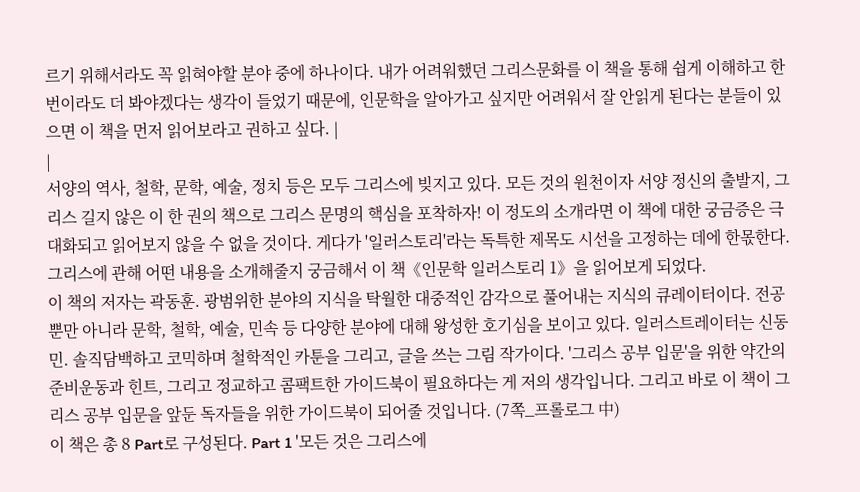르기 위해서라도 꼭 읽혀야할 분야 중에 하나이다. 내가 어려워했던 그리스문화를 이 책을 통해 쉽게 이해하고 한번이라도 더 봐야겠다는 생각이 들었기 때문에, 인문학을 알아가고 싶지만 어려워서 잘 안읽게 된다는 분들이 있으면 이 책을 먼저 읽어보라고 권하고 싶다. |
|
서양의 역사, 철학, 문학, 예술, 정치 등은 모두 그리스에 빚지고 있다. 모든 것의 원천이자 서양 정신의 출발지, 그리스 길지 않은 이 한 권의 책으로 그리스 문명의 핵심을 포착하자! 이 정도의 소개라면 이 책에 대한 궁금증은 극대화되고 읽어보지 않을 수 없을 것이다. 게다가 '일러스토리'라는 독특한 제목도 시선을 고정하는 데에 한몫한다. 그리스에 관해 어떤 내용을 소개해줄지 궁금해서 이 책《인문학 일러스토리 1》을 읽어보게 되었다.
이 책의 저자는 곽동훈. 광범위한 분야의 지식을 탁월한 대중적인 감각으로 풀어내는 지식의 큐레이터이다. 전공뿐만 아니라 문학, 철학, 예술, 민속 등 다양한 분야에 대해 왕성한 호기심을 보이고 있다. 일러스트레이터는 신동민. 솔직담백하고 코믹하며 철학적인 카툰을 그리고, 글을 쓰는 그림 작가이다. '그리스 공부 입문'을 위한 약간의 준비운동과 힌트, 그리고 정교하고 콤팩트한 가이드북이 필요하다는 게 저의 생각입니다. 그리고 바로 이 책이 그리스 공부 입문을 앞둔 독자들을 위한 가이드북이 되어줄 것입니다. (7쪽_프롤로그 中)
이 책은 총 8 Part로 구성된다. Part 1 '모든 것은 그리스에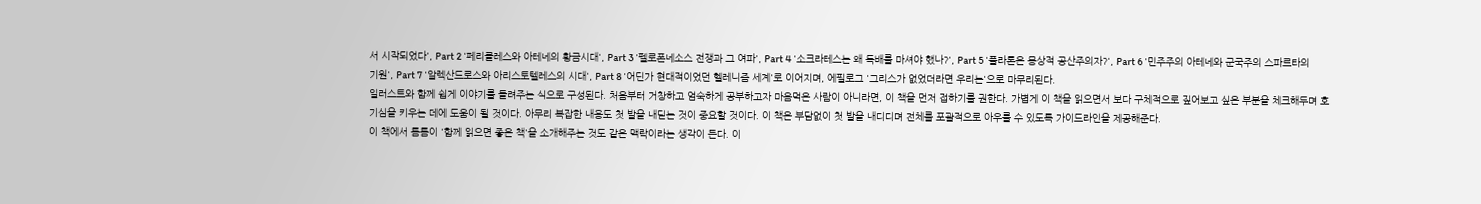서 시작되었다', Part 2 '페리클레스와 아테네의 황금시대', Part 3 '펠로폰네소스 전쟁과 그 여파', Part 4 '소크라테스는 왜 독배를 마셔야 했나?', Part 5 '플라톤은 몽상적 공산주의자?', Part 6 '민주주의 아테네와 군국주의 스파르타의 기원', Part 7 '알렉산드로스와 아리스토텔레스의 시대', Part 8 '어딘가 현대적이었던 헬레니즘 세계'로 이어지며, 에필로그 '그리스가 없었더라면 우리는'으로 마무리된다.
일러스트와 함께 쉽게 이야기를 들려주는 식으로 구성된다. 처음부터 거창하고 엄숙하게 공부하고자 마음먹은 사람이 아니라면, 이 책을 먼저 접하기를 권한다. 가볍게 이 책을 읽으면서 보다 구체적으로 짚어보고 싶은 부분을 체크해두며 호기심을 키우는 데에 도움이 될 것이다. 아무리 복잡한 내용도 첫 발을 내딛는 것이 중요할 것이다. 이 책은 부담없이 첫 발을 내디디며 전체를 포괄적으로 아우를 수 있도록 가이드라인을 제공해준다.
이 책에서 틈틈이 '함께 읽으면 좋은 책'을 소개해주는 것도 같은 맥락이라는 생각이 든다. 이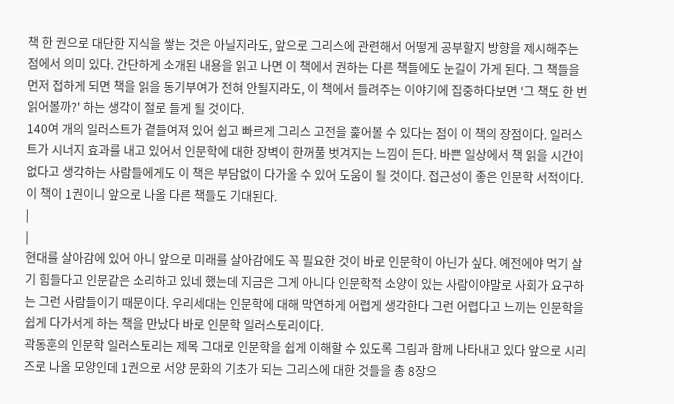책 한 권으로 대단한 지식을 쌓는 것은 아닐지라도, 앞으로 그리스에 관련해서 어떻게 공부할지 방향을 제시해주는 점에서 의미 있다. 간단하게 소개된 내용을 읽고 나면 이 책에서 권하는 다른 책들에도 눈길이 가게 된다. 그 책들을 먼저 접하게 되면 책을 읽을 동기부여가 전혀 안될지라도, 이 책에서 들려주는 이야기에 집중하다보면 '그 책도 한 번 읽어볼까?' 하는 생각이 절로 들게 될 것이다.
140여 개의 일러스트가 곁들여져 있어 쉽고 빠르게 그리스 고전을 훑어볼 수 있다는 점이 이 책의 장점이다. 일러스트가 시너지 효과를 내고 있어서 인문학에 대한 장벽이 한꺼풀 벗겨지는 느낌이 든다. 바쁜 일상에서 책 읽을 시간이 없다고 생각하는 사람들에게도 이 책은 부담없이 다가올 수 있어 도움이 될 것이다. 접근성이 좋은 인문학 서적이다. 이 책이 1권이니 앞으로 나올 다른 책들도 기대된다.
|
|
현대를 살아감에 있어 아니 앞으로 미래를 살아감에도 꼭 필요한 것이 바로 인문학이 아닌가 싶다. 예전에야 먹기 살기 힘들다고 인문같은 소리하고 있네 했는데 지금은 그게 아니다 인문학적 소양이 있는 사람이야말로 사회가 요구하는 그런 사람들이기 때문이다. 우리세대는 인문학에 대해 막연하게 어렵게 생각한다 그런 어렵다고 느끼는 인문학을 쉽게 다가서게 하는 책을 만났다 바로 인문학 일러스토리이다.
곽동훈의 인문학 일러스토리는 제목 그대로 인문학을 쉽게 이해할 수 있도록 그림과 함께 나타내고 있다 앞으로 시리즈로 나올 모양인데 1권으로 서양 문화의 기초가 되는 그리스에 대한 것들을 총 8장으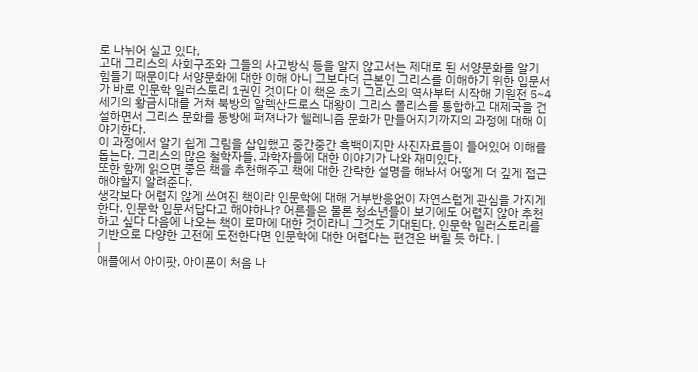로 나뉘어 실고 있다,
고대 그리스의 사회구조와 그들의 사고방식 등을 알지 않고서는 제대로 된 서양문화를 알기 힘들기 때문이다 서양문화에 대한 이해 아니 그보다더 근본인 그리스를 이해하기 위한 입문서가 바로 인문학 일러스토리 1권인 것이다 이 책은 초기 그리스의 역사부터 시작해 기원전 5~4세기의 황금시대를 거쳐 북방의 알렉산드로스 대왕이 그리스 폴리스를 통합하고 대제국을 건설하면서 그리스 문화를 동방에 퍼져나가 헬레니즘 문화가 만들어지기까지의 과정에 대해 이야기한다.
이 과정에서 알기 쉽게 그림을 삽입했고 중간중간 흑백이지만 사진자료들이 들어있어 이해를 돕는다. 그리스의 많은 철학자들, 과학자들에 대한 이야기가 나와 재미있다.
또한 함께 읽으면 좋은 책을 추천해주고 책에 대한 간략한 설명을 해놔서 어떻게 더 깊게 접근해야할지 알려준다.
생각보다 어렵지 않게 쓰여진 책이라 인문학에 대해 거부반응없이 자연스럽게 관심을 가지게 한다. 인문학 입문서답다고 해야하나? 어른들은 물론 청소년들이 보기에도 어렵지 않아 추천하고 싶다 다음에 나오는 책이 로마에 대한 것이라니 그것도 기대된다. 인문학 일러스토리를 기반으로 다양한 고전에 도전한다면 인문학에 대한 어렵다는 편견은 버릴 듯 하다. |
|
애플에서 아이팟, 아이폰이 처음 나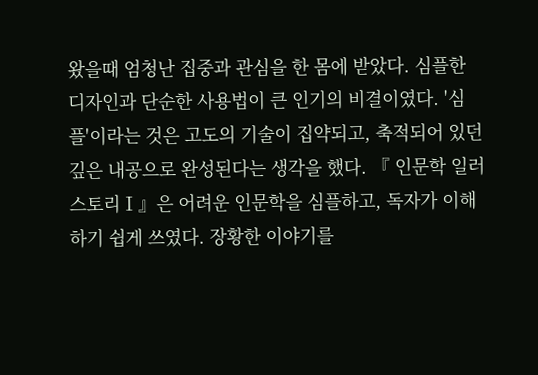왔을때 엄청난 집중과 관심을 한 몸에 받았다. 심플한 디자인과 단순한 사용법이 큰 인기의 비결이였다. '심플'이라는 것은 고도의 기술이 집약되고, 축적되어 있던 깊은 내공으로 완성된다는 생각을 했다. 『 인문학 일러스토리Ⅰ』은 어려운 인문학을 심플하고, 독자가 이해 하기 쉽게 쓰였다. 장황한 이야기를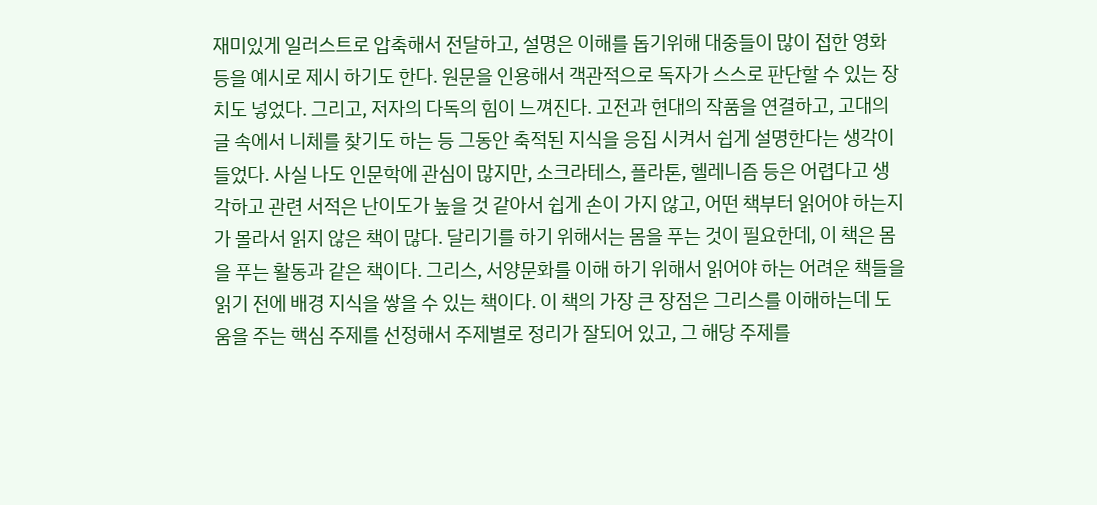재미있게 일러스트로 압축해서 전달하고, 설명은 이해를 돕기위해 대중들이 많이 접한 영화 등을 예시로 제시 하기도 한다. 원문을 인용해서 객관적으로 독자가 스스로 판단할 수 있는 장치도 넣었다. 그리고, 저자의 다독의 힘이 느껴진다. 고전과 현대의 작품을 연결하고, 고대의 글 속에서 니체를 찾기도 하는 등 그동안 축적된 지식을 응집 시켜서 쉽게 설명한다는 생각이 들었다. 사실 나도 인문학에 관심이 많지만, 소크라테스, 플라톤, 헬레니즘 등은 어렵다고 생각하고 관련 서적은 난이도가 높을 것 같아서 쉽게 손이 가지 않고, 어떤 책부터 읽어야 하는지가 몰라서 읽지 않은 책이 많다. 달리기를 하기 위해서는 몸을 푸는 것이 필요한데, 이 책은 몸을 푸는 활동과 같은 책이다. 그리스, 서양문화를 이해 하기 위해서 읽어야 하는 어려운 책들을 읽기 전에 배경 지식을 쌓을 수 있는 책이다. 이 책의 가장 큰 장점은 그리스를 이해하는데 도움을 주는 핵심 주제를 선정해서 주제별로 정리가 잘되어 있고, 그 해당 주제를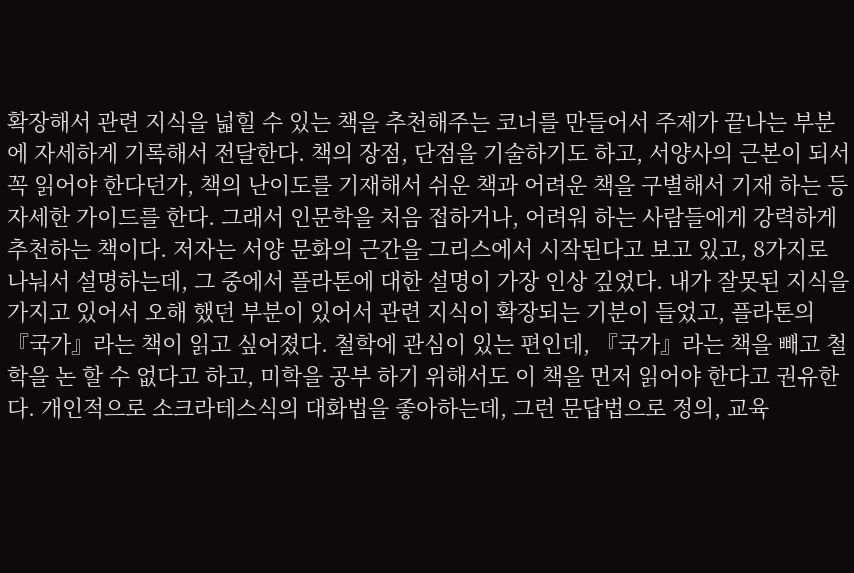확장해서 관련 지식을 넓힐 수 있는 책을 추천해주는 코너를 만들어서 주제가 끝나는 부분에 자세하게 기록해서 전달한다. 책의 장점, 단점을 기술하기도 하고, 서양사의 근본이 되서 꼭 읽어야 한다던가, 책의 난이도를 기재해서 쉬운 책과 어려운 책을 구별해서 기재 하는 등 자세한 가이드를 한다. 그래서 인문학을 처음 접하거나, 어려워 하는 사람들에게 강력하게 추천하는 책이다. 저자는 서양 문화의 근간을 그리스에서 시작된다고 보고 있고, 8가지로 나눠서 설명하는데, 그 중에서 플라톤에 대한 설명이 가장 인상 깊었다. 내가 잘못된 지식을 가지고 있어서 오해 했던 부분이 있어서 관련 지식이 확장되는 기분이 들었고, 플라톤의『국가』라는 책이 읽고 싶어졌다. 철학에 관심이 있는 편인데, 『국가』라는 책을 빼고 철학을 논 할 수 없다고 하고, 미학을 공부 하기 위해서도 이 책을 먼저 읽어야 한다고 권유한다. 개인적으로 소크라테스식의 대화법을 좋아하는데, 그런 문답법으로 정의, 교육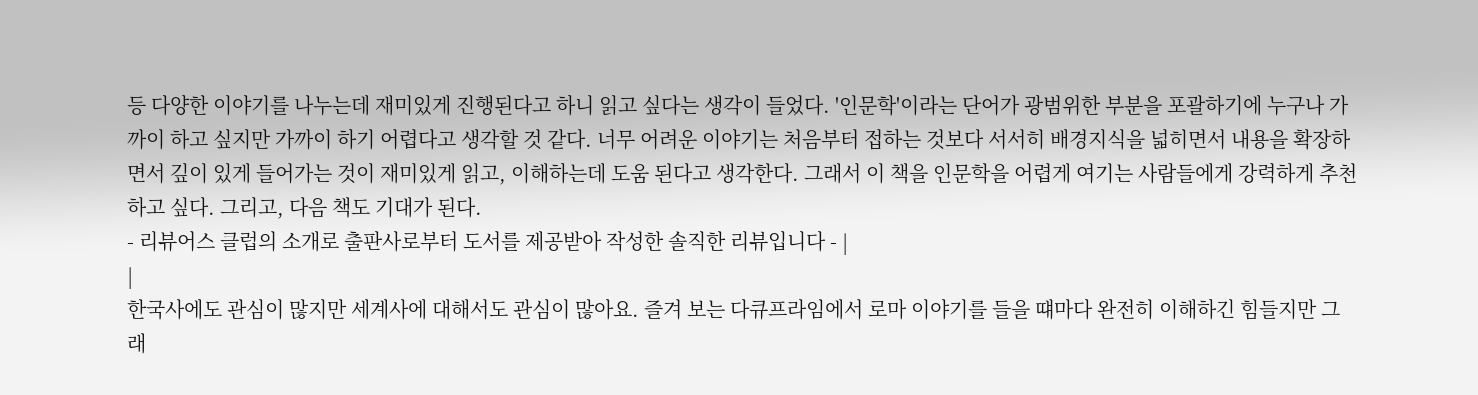등 다양한 이야기를 나누는데 재미있게 진행된다고 하니 읽고 싶다는 생각이 들었다. '인문학'이라는 단어가 광범위한 부분을 포괄하기에 누구나 가까이 하고 싶지만 가까이 하기 어렵다고 생각할 것 같다. 너무 어려운 이야기는 처음부터 접하는 것보다 서서히 배경지식을 넓히면서 내용을 확장하면서 깊이 있게 들어가는 것이 재미있게 읽고, 이해하는데 도움 된다고 생각한다. 그래서 이 책을 인문학을 어렵게 여기는 사람들에게 강력하게 추천하고 싶다. 그리고, 다음 책도 기대가 된다.
- 리뷰어스 클럽의 소개로 출판사로부터 도서를 제공받아 작성한 솔직한 리뷰입니다 - |
|
한국사에도 관심이 많지만 세계사에 대해서도 관심이 많아요. 즐겨 보는 다큐프라임에서 로마 이야기를 들을 떄마다 완전히 이해하긴 힘들지만 그래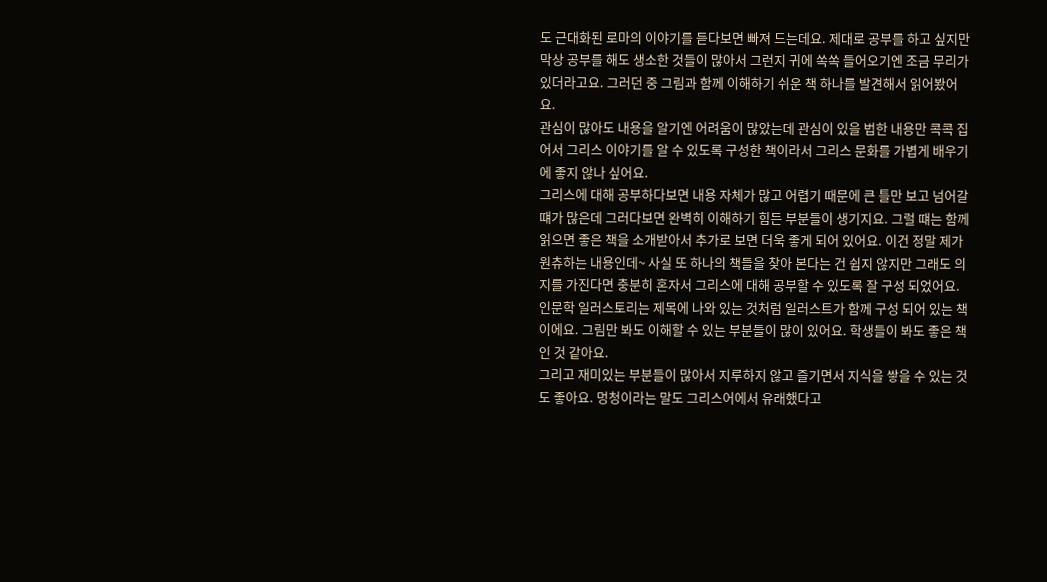도 근대화된 로마의 이야기를 듣다보면 빠져 드는데요. 제대로 공부를 하고 싶지만 막상 공부를 해도 생소한 것들이 많아서 그런지 귀에 쏙쏙 들어오기엔 조금 무리가 있더라고요. 그러던 중 그림과 함께 이해하기 쉬운 책 하나를 발견해서 읽어봤어요.
관심이 많아도 내용을 알기엔 어려움이 많았는데 관심이 있을 법한 내용만 콕콕 집어서 그리스 이야기를 알 수 있도록 구성한 책이라서 그리스 문화를 가볍게 배우기에 좋지 않나 싶어요.
그리스에 대해 공부하다보면 내용 자체가 많고 어렵기 때문에 큰 틀만 보고 넘어갈 떄가 많은데 그러다보면 완벽히 이해하기 힘든 부분들이 생기지요. 그럴 떄는 함께 읽으면 좋은 책을 소개받아서 추가로 보면 더욱 좋게 되어 있어요. 이건 정말 제가 원츄하는 내용인데~ 사실 또 하나의 책들을 찾아 본다는 건 쉽지 않지만 그래도 의지를 가진다면 충분히 혼자서 그리스에 대해 공부할 수 있도록 잘 구성 되었어요.
인문학 일러스토리는 제목에 나와 있는 것처럼 일러스트가 함께 구성 되어 있는 책이에요. 그림만 봐도 이해할 수 있는 부분들이 많이 있어요. 학생들이 봐도 좋은 책인 것 같아요.
그리고 재미있는 부분들이 많아서 지루하지 않고 즐기면서 지식을 쌓을 수 있는 것도 좋아요. 멍청이라는 말도 그리스어에서 유래했다고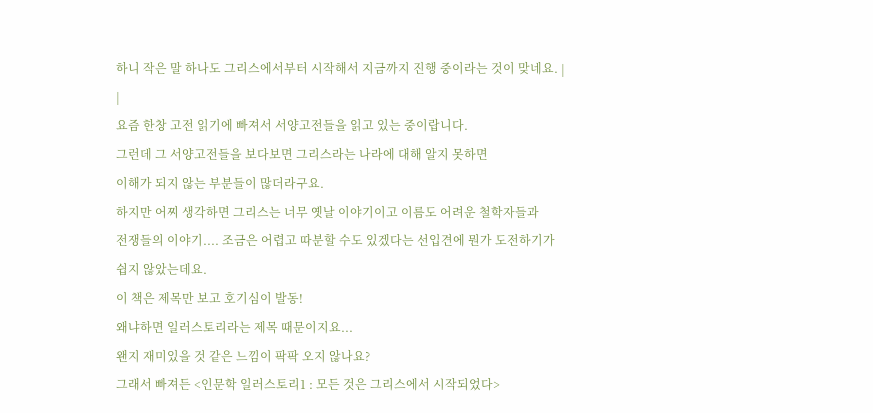하니 작은 말 하나도 그리스에서부터 시작해서 지금까지 진행 중이라는 것이 맞네요. |
|
요즘 한창 고전 읽기에 빠져서 서양고전들을 읽고 있는 중이랍니다.
그런데 그 서양고전들을 보다보면 그리스라는 나라에 대해 알지 못하면
이해가 되지 않는 부분들이 많더라구요.
하지만 어찌 생각하면 그리스는 너무 옛날 이야기이고 이름도 어려운 철학자들과
전쟁들의 이야기.... 조금은 어렵고 따분할 수도 있겠다는 선입견에 뭔가 도전하기가
쉽지 않았는데요.
이 책은 제목만 보고 호기심이 발동!
왜냐하면 일러스토리라는 제목 때문이지요...
왠지 재미있을 것 같은 느낌이 팍팍 오지 않나요?
그래서 빠져든 <인문학 일러스토리1 : 모든 것은 그리스에서 시작되었다>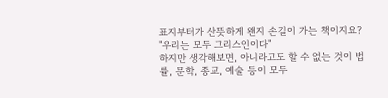표지부터가 산뜻하게 왠지 손길이 가는 책이지요?
"우리는 모두 그리스인이다"
하지만 생각해보면, 아니라고도 할 수 없는 것이 법률, 문학, 종교, 예술 등이 모두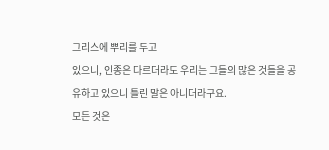그리스에 뿌리를 두고
있으니, 인종은 다르더라도 우리는 그들의 많은 것들을 공유하고 있으니 틀린 말은 아니더라구요.
모든 것은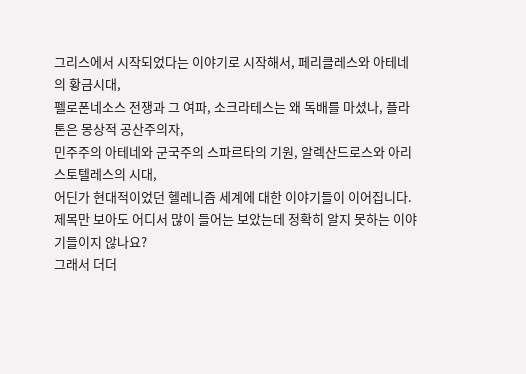그리스에서 시작되었다는 이야기로 시작해서, 페리클레스와 아테네의 황금시대,
펠로폰네소스 전쟁과 그 여파, 소크라테스는 왜 독배를 마셨나, 플라톤은 몽상적 공산주의자,
민주주의 아테네와 군국주의 스파르타의 기원, 알렉산드로스와 아리스토텔레스의 시대,
어딘가 현대적이었던 헬레니즘 세계에 대한 이야기들이 이어집니다.
제목만 보아도 어디서 많이 들어는 보았는데 정확히 알지 못하는 이야기들이지 않나요?
그래서 더더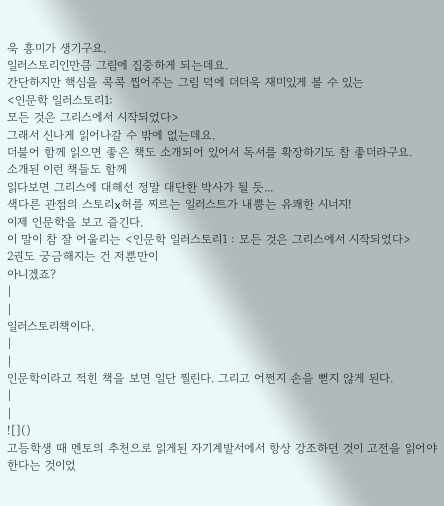욱 흥미가 생기구요.
일러스토리인만큼 그림에 집중하게 되는데요.
간단하지만 핵심을 콕콕 찝어주는 그림 덕에 더더욱 재미있게 볼 수 있는
<인문학 일러스토리1:
모든 것은 그리스에서 시작되었다>
그래서 신나게 읽어나갈 수 밖에 없는데요.
더불어 함께 읽으면 좋은 책도 소개되어 있어서 독서를 확장하기도 참 좋더라구요.
소개된 이런 책들도 함께
읽다보면 그리스에 대해선 정말 대단한 박사가 될 듯...
색다른 관점의 스토리x허를 찌르는 일러스트가 내뿜는 유쾌한 시너지!
이제 인문학을 보고 즐긴다.
이 말이 참 잘 어울리는 <인문학 일러스토리1 : 모든 것은 그리스에서 시작되었다>
2권도 궁금해지는 건 저뿐만이
아니겠죠?
|
|
일러스토리책이다.
|
|
인문학이라고 적힌 책을 보면 일단 찔린다. 그리고 어쩐지 손을 뻗지 않게 된다.
|
|
![]()
고등학생 때 멘토의 추천으로 읽게된 자기계발서에서 항상 강조하던 것이 고전을 읽어야 한다는 것이었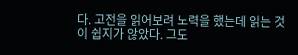다. 고전을 읽어보려 노력을 했는데 읽는 것이 쉽지가 않았다. 그도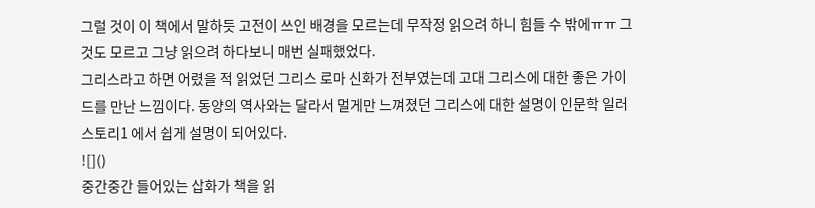그럴 것이 이 책에서 말하듯 고전이 쓰인 배경을 모르는데 무작정 읽으려 하니 힘들 수 밖에ㅠㅠ 그것도 모르고 그냥 읽으려 하다보니 매번 실패했었다.
그리스라고 하면 어렸을 적 읽었던 그리스 로마 신화가 전부였는데 고대 그리스에 대한 좋은 가이드를 만난 느낌이다. 동양의 역사와는 달라서 멀게만 느껴졌던 그리스에 대한 설명이 인문학 일러스토리1 에서 쉽게 설명이 되어있다.
![]()
중간중간 들어있는 삽화가 책을 읽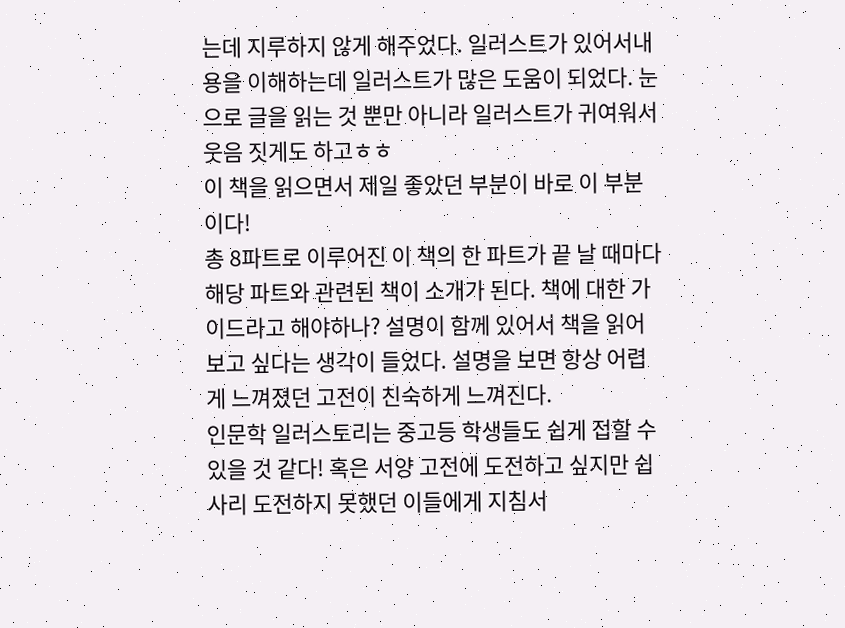는데 지루하지 않게 해주었다. 일러스트가 있어서내용을 이해하는데 일러스트가 많은 도움이 되었다. 눈으로 글을 읽는 것 뿐만 아니라 일러스트가 귀여워서 웃음 짓게도 하고ㅎㅎ
이 책을 읽으면서 제일 좋았던 부분이 바로 이 부분이다!
총 8파트로 이루어진 이 책의 한 파트가 끝 날 때마다 해당 파트와 관련된 책이 소개가 된다. 책에 대한 가이드라고 해야하나? 설명이 함께 있어서 책을 읽어보고 싶다는 생각이 들었다. 설명을 보면 항상 어렵게 느껴졌던 고전이 친숙하게 느껴진다.
인문학 일러스토리는 중고등 학생들도 쉽게 접할 수 있을 것 같다! 혹은 서양 고전에 도전하고 싶지만 쉽사리 도전하지 못했던 이들에게 지침서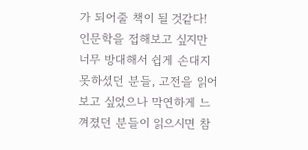가 되어줄 책이 될 것같다! 인문학을 접해보고 싶지만 너무 방대해서 쉽게 손대지 못하셨던 분들, 고전을 읽어보고 싶었으나 막연하게 느껴졌던 분들이 읽으시면 참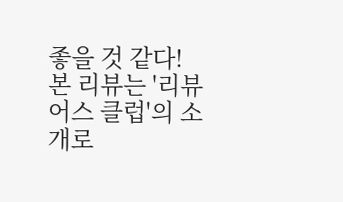좋을 것 같다!
본 리뷰는 '리뷰어스 클럽'의 소개로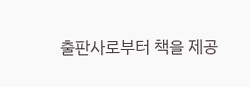출판사로부터 책을 제공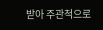받아 주관적으로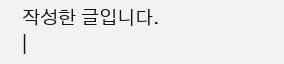작성한 글입니다.
|